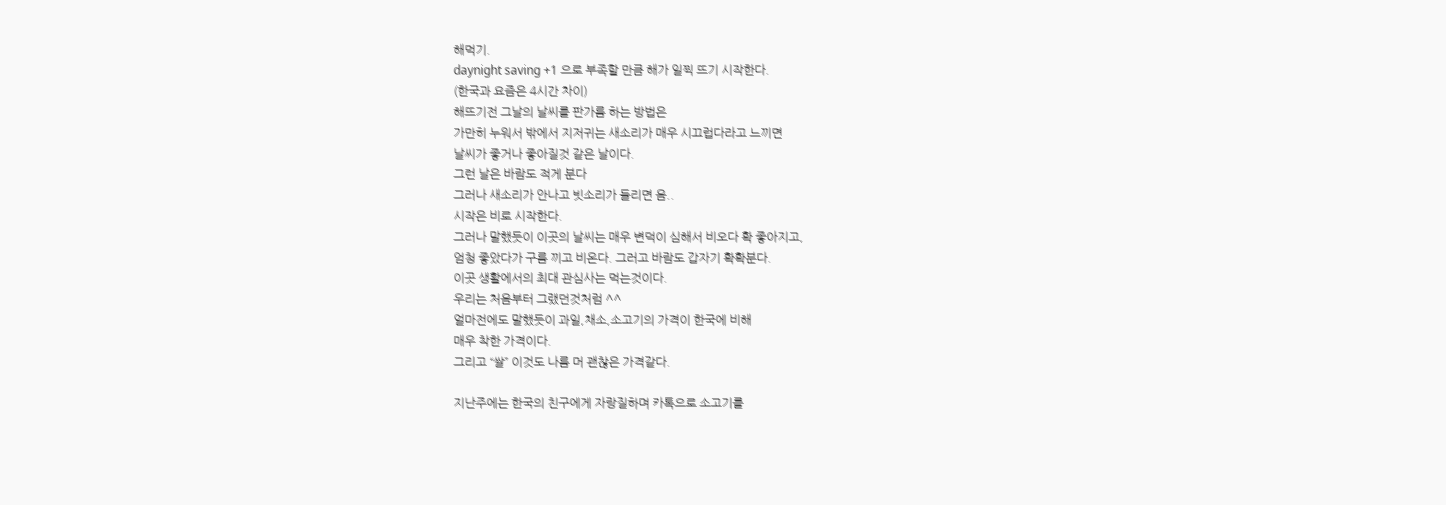해먹기.
daynight saving +1 으로 부족할 만큼 해가 일찍 뜨기 시작한다.
(한국과 요즘은 4시간 차이)
해뜨기전 그날의 날씨를 판가름 하는 방법은
가만히 누워서 밖에서 지저귀는 새소리가 매우 시끄럽다라고 느끼면
날씨가 좋거나 좋아질것 같은 날이다.
그런 날은 바람도 적게 분다
그러나 새소리가 안나고 빗소리가 들리면 음..
시작은 비로 시작한다.
그러나 말했듯이 이곳의 날씨는 매우 변덕이 심해서 비오다 확 좋아지고,
엄청 좋았다가 구름 끼고 비온다. 그러고 바람도 갑자기 확확분다.
이곳 생활에서의 최대 관심사는 먹는것이다.
우리는 처음부터 그랬던것처럼 ^^
얼마전에도 말했듯이 과일,채소,소고기의 가격이 한국에 비해
매우 착한 가격이다.
그리고 “쌀” 이것도 나름 머 괜찮은 가격같다.

지난주에는 한국의 친구에게 자랑질하며 카톡으로 소고기를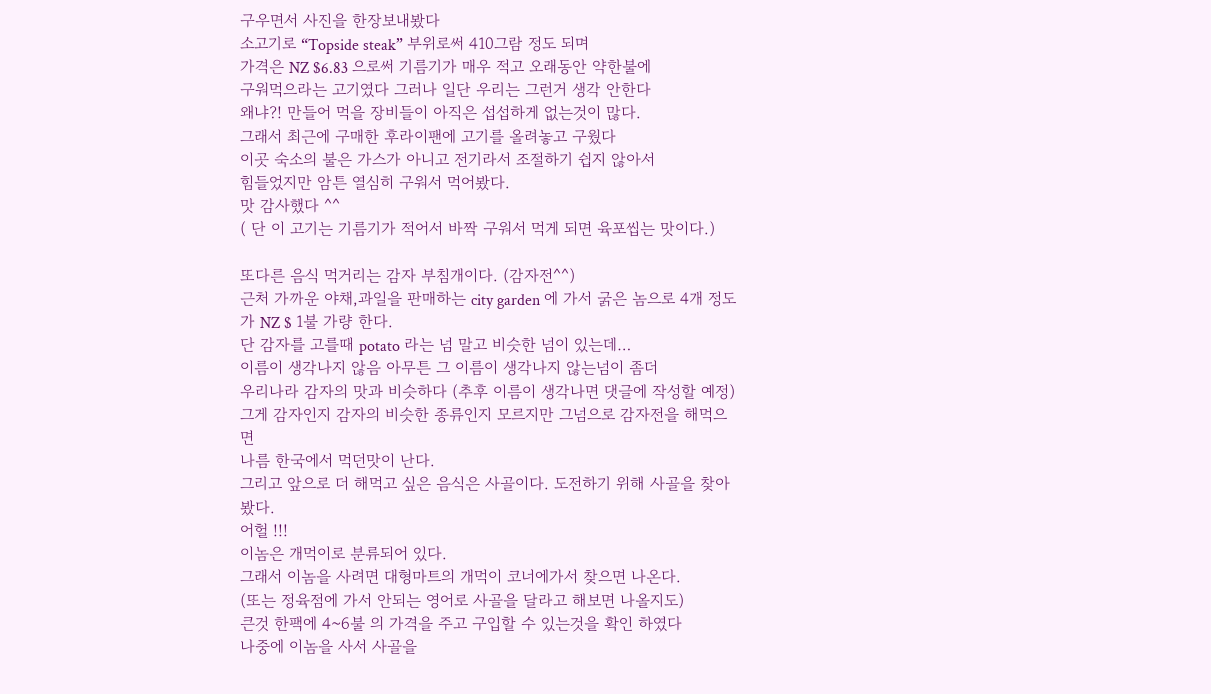구우면서 사진을 한장보내봤다
소고기로 “Topside steak” 부위로써 410그람 정도 되며
가격은 NZ $6.83 으로써 기름기가 매우 적고 오래동안 약한불에
구워먹으라는 고기였다 그러나 일단 우리는 그런거 생각 안한다
왜냐?! 만들어 먹을 장비들이 아직은 섭섭하게 없는것이 많다.
그래서 최근에 구매한 후라이팬에 고기를 올려놓고 구웠다
이곳 숙소의 불은 가스가 아니고 전기라서 조절하기 쉽지 않아서
힘들었지만 암튼 열심히 구워서 먹어봤다.
맛 감사했다 ^^
( 단 이 고기는 기름기가 적어서 바짝 구워서 먹게 되면 육포씹는 맛이다.)

또다른 음식 먹거리는 감자 부침개이다. (감자전^^)
근처 가까운 야채,과일을 판매하는 city garden 에 가서 굵은 놈으로 4개 정도 가 NZ $ 1불 가량 한다.
단 감자를 고를때 potato 라는 넘 말고 비슷한 넘이 있는데…
이름이 생각나지 않음 아무튼 그 이름이 생각나지 않는넘이 좀더
우리나라 감자의 맛과 비슷하다 (추후 이름이 생각나면 댓글에 작성할 예정)
그게 감자인지 감자의 비슷한 종류인지 모르지만 그넘으로 감자전을 해먹으면
나름 한국에서 먹던맛이 난다.
그리고 앞으로 더 해먹고 싶은 음식은 사골이다. 도전하기 위해 사골을 찾아봤다.
어헐 !!!
이놈은 개먹이로 분류되어 있다.
그래서 이놈을 사려면 대형마트의 개먹이 코너에가서 찾으면 나온다.
(또는 정육점에 가서 안되는 영어로 사골을 달라고 해보면 나올지도)
큰것 한팩에 4~6불 의 가격을 주고 구입할 수 있는것을 확인 하였다
나중에 이놈을 사서 사골을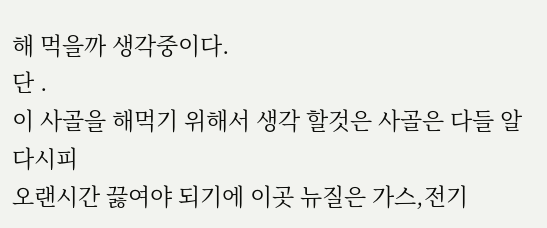해 먹을까 생각중이다.
단 .
이 사골을 해먹기 위해서 생각 할것은 사골은 다들 알다시피
오랜시간 끓여야 되기에 이곳 뉴질은 가스,전기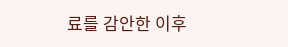료를 감안한 이후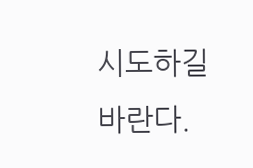시도하길 바란다.